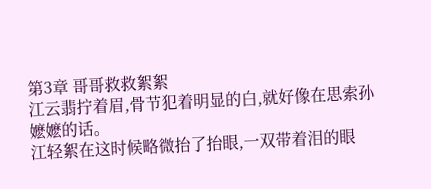第3章 哥哥救救絮絮
江云翡拧着眉,骨节犯着明显的白,就好像在思索孙嬷嬷的话。
江轻絮在这时候略微抬了抬眼,一双带着泪的眼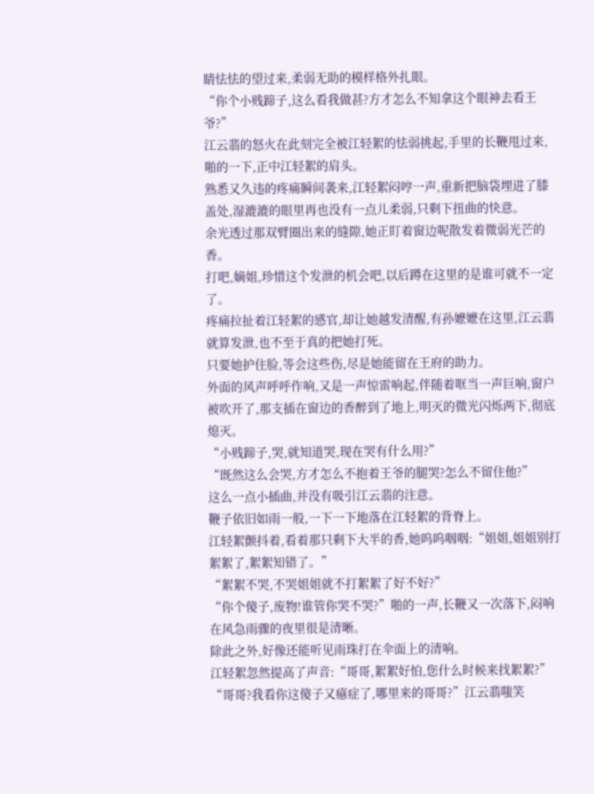睛怯怯的望过来,柔弱无助的模样格外扎眼。
“你个小贱蹄子,这么看我做甚?方才怎么不知拿这个眼神去看王爷?”
江云翡的怒火在此刻完全被江轻絮的怯弱挑起,手里的长鞭甩过来,啪的一下,正中江轻絮的肩头。
熟悉又久违的疼痛瞬间袭来,江轻絮闷哼一声,重新把脑袋埋进了膝盖处,湿漉漉的眼里再也没有一点儿柔弱,只剩下扭曲的快意。
余光透过那双臂圈出来的缝隙,她正盯着窗边呢散发着微弱光芒的香。
打吧,嫡姐,珍惜这个发泄的机会吧,以后蹲在这里的是谁可就不一定了。
疼痛拉扯着江轻絮的感官,却让她越发清醒,有孙嬷嬷在这里,江云翡就算发泄,也不至于真的把她打死。
只要她护住脸,等会这些伤,尽是她能留在王府的助力。
外面的风声呼呼作响,又是一声惊雷响起,伴随着哐当一声巨响,窗户被吹开了,那支插在窗边的香醉到了地上,明灭的微光闪烁两下,彻底熄灭。
“小贱蹄子,哭,就知道哭,现在哭有什么用?”
“既然这么会哭,方才怎么不抱着王爷的腿哭?怎么不留住他?”
这么一点小插曲,并没有吸引江云翡的注意。
鞭子依旧如雨一般,一下一下地落在江轻絮的背脊上。
江轻絮颤抖着,看着那只剩下大半的香,她呜呜咽咽:“姐姐,姐姐别打絮絮了,絮絮知错了。”
“絮絮不哭,不哭姐姐就不打絮絮了好不好?”
“你个傻子,废物!谁管你哭不哭?”啪的一声,长鞭又一次落下,闷响在风急雨骤的夜里很是清晰。
除此之外,好像还能听见雨珠打在伞面上的清响。
江轻絮忽然提高了声音:“哥哥,絮絮好怕,您什么时候来找絮絮?”
“哥哥?我看你这傻子又癔症了,哪里来的哥哥?”江云翡嗤笑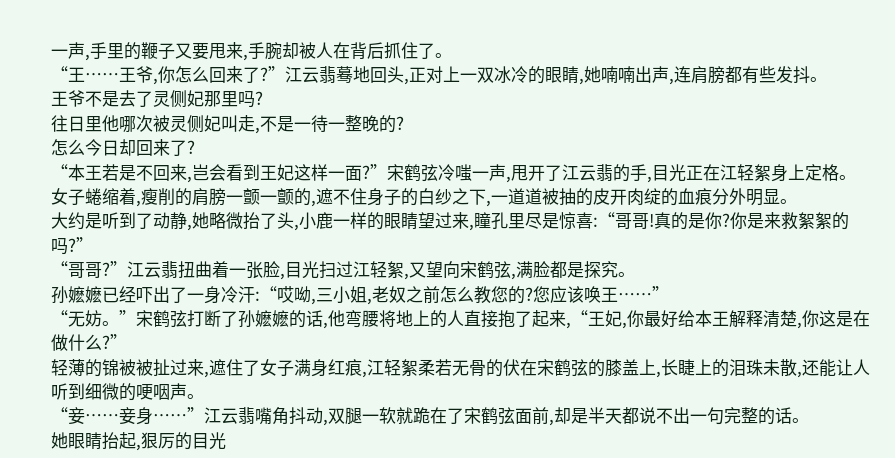一声,手里的鞭子又要甩来,手腕却被人在背后抓住了。
“王……王爷,你怎么回来了?”江云翡蓦地回头,正对上一双冰冷的眼睛,她喃喃出声,连肩膀都有些发抖。
王爷不是去了灵侧妃那里吗?
往日里他哪次被灵侧妃叫走,不是一待一整晚的?
怎么今日却回来了?
“本王若是不回来,岂会看到王妃这样一面?”宋鹤弦冷嗤一声,甩开了江云翡的手,目光正在江轻絮身上定格。
女子蜷缩着,瘦削的肩膀一颤一颤的,遮不住身子的白纱之下,一道道被抽的皮开肉绽的血痕分外明显。
大约是听到了动静,她略微抬了头,小鹿一样的眼睛望过来,瞳孔里尽是惊喜:“哥哥!真的是你?你是来救絮絮的吗?”
“哥哥?”江云翡扭曲着一张脸,目光扫过江轻絮,又望向宋鹤弦,满脸都是探究。
孙嬷嬷已经吓出了一身冷汗:“哎呦,三小姐,老奴之前怎么教您的?您应该唤王……”
“无妨。”宋鹤弦打断了孙嬷嬷的话,他弯腰将地上的人直接抱了起来,“王妃,你最好给本王解释清楚,你这是在做什么?”
轻薄的锦被被扯过来,遮住了女子满身红痕,江轻絮柔若无骨的伏在宋鹤弦的膝盖上,长睫上的泪珠未散,还能让人听到细微的哽咽声。
“妾……妾身……”江云翡嘴角抖动,双腿一软就跪在了宋鹤弦面前,却是半天都说不出一句完整的话。
她眼睛抬起,狠厉的目光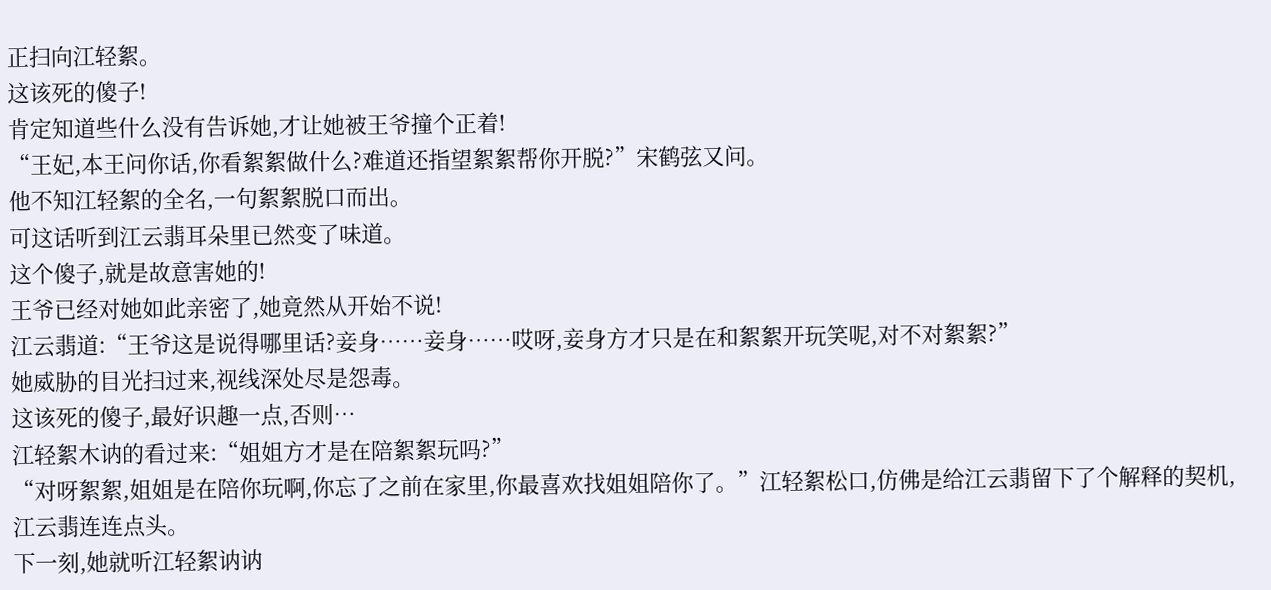正扫向江轻絮。
这该死的傻子!
肯定知道些什么没有告诉她,才让她被王爷撞个正着!
“王妃,本王问你话,你看絮絮做什么?难道还指望絮絮帮你开脱?”宋鹤弦又问。
他不知江轻絮的全名,一句絮絮脱口而出。
可这话听到江云翡耳朵里已然变了味道。
这个傻子,就是故意害她的!
王爷已经对她如此亲密了,她竟然从开始不说!
江云翡道:“王爷这是说得哪里话?妾身……妾身……哎呀,妾身方才只是在和絮絮开玩笑呢,对不对絮絮?”
她威胁的目光扫过来,视线深处尽是怨毒。
这该死的傻子,最好识趣一点,否则…
江轻絮木讷的看过来:“姐姐方才是在陪絮絮玩吗?”
“对呀絮絮,姐姐是在陪你玩啊,你忘了之前在家里,你最喜欢找姐姐陪你了。”江轻絮松口,仿佛是给江云翡留下了个解释的契机,江云翡连连点头。
下一刻,她就听江轻絮讷讷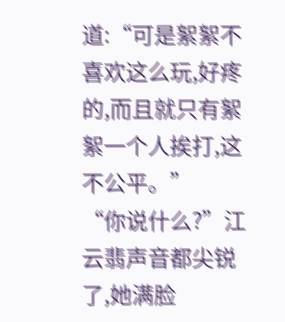道:“可是絮絮不喜欢这么玩,好疼的,而且就只有絮絮一个人挨打,这不公平。”
“你说什么?”江云翡声音都尖锐了,她满脸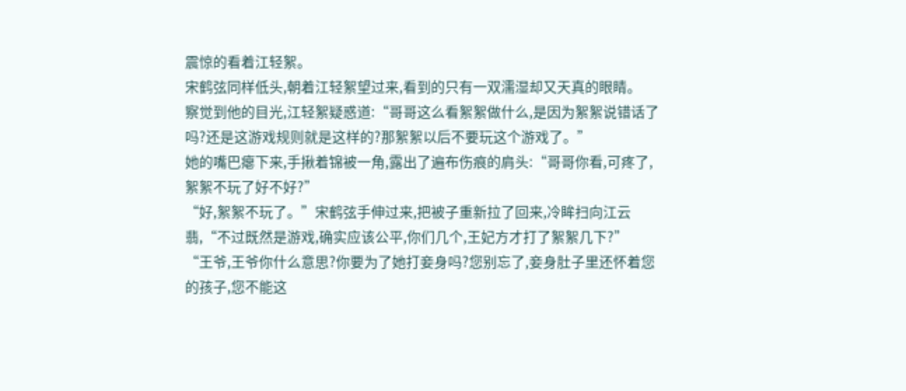震惊的看着江轻絮。
宋鹤弦同样低头,朝着江轻絮望过来,看到的只有一双濡湿却又天真的眼睛。
察觉到他的目光,江轻絮疑惑道:“哥哥这么看絮絮做什么,是因为絮絮说错话了吗?还是这游戏规则就是这样的?那絮絮以后不要玩这个游戏了。”
她的嘴巴瘪下来,手揪着锦被一角,露出了遍布伤痕的肩头:“哥哥你看,可疼了,絮絮不玩了好不好?”
“好,絮絮不玩了。”宋鹤弦手伸过来,把被子重新拉了回来,冷眸扫向江云翡,“不过既然是游戏,确实应该公平,你们几个,王妃方才打了絮絮几下?”
“王爷,王爷你什么意思?你要为了她打妾身吗?您别忘了,妾身肚子里还怀着您的孩子,您不能这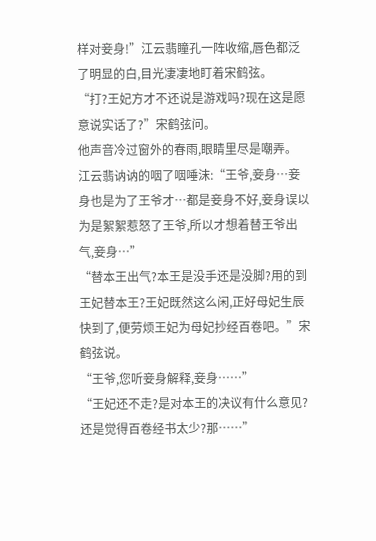样对妾身!”江云翡瞳孔一阵收缩,唇色都泛了明显的白,目光凄凄地盯着宋鹤弦。
“打?王妃方才不还说是游戏吗?现在这是愿意说实话了?”宋鹤弦问。
他声音冷过窗外的春雨,眼睛里尽是嘲弄。
江云翡讷讷的咽了咽唾沫:“王爷,妾身…妾身也是为了王爷才…都是妾身不好,妾身误以为是絮絮惹怒了王爷,所以才想着替王爷出气,妾身…”
“替本王出气?本王是没手还是没脚?用的到王妃替本王?王妃既然这么闲,正好母妃生辰快到了,便劳烦王妃为母妃抄经百卷吧。”宋鹤弦说。
“王爷,您听妾身解释,妾身……”
“王妃还不走?是对本王的决议有什么意见?还是觉得百卷经书太少?那……”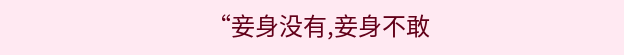“妾身没有,妾身不敢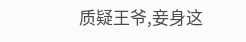质疑王爷,妾身这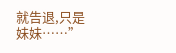就告退,只是妹妹……”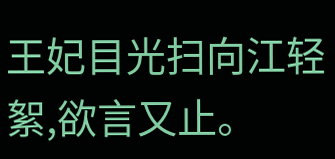王妃目光扫向江轻絮,欲言又止。